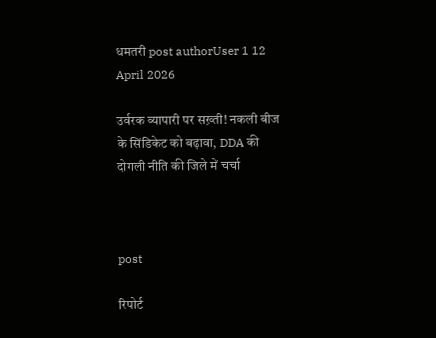धमतरी post authorUser 1 12 April 2026

उर्वरक व्यापारी पर सख़्ती! नकली बीज के सिंडिकेट को बढ़ावा, DDA की दोगली नीति की जिले में चर्चा



post

रिपोर्ट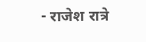- राजेश रात्रे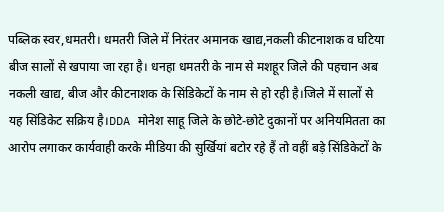पब्लिक स्वर,धमतरी। धमतरी जिले में निरंतर अमानक खाद्य,नकली कीटनाशक व घटिया बीज सालों से खपाया जा रहा है। धनहा धमतरी के नाम से मशहूर जिले की पहचान अब नकली खाद्य, बीज और कीटनाशक के सिंडिकेटों के नाम से हो रही है।जिले में सालों से यह सिंडिकेट सक्रिय है।DDA मोनेश साहू जिले के छोटे-छोटे दुकानों पर अनियमितता का आरोप लगाकर कार्यवाही करके मीडिया की सुर्खियां बटोर रहे हैं तो वहीं बड़े सिंडिकेटों के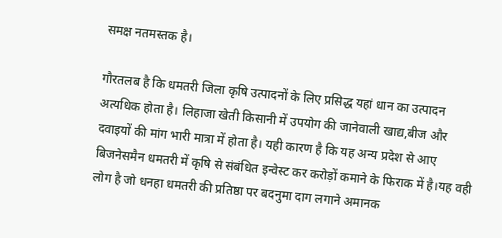समक्ष नतमस्तक है।

गौरतलब है कि धमतरी जिला कृषि उत्पादनों के लिए प्रसिद्ध यहां धान का उत्पादन अत्यधिक होता है। लिहाजा खेती किसानी में उपयोग की जानेवाली खाद्य,बीज और दवाइयों की मांग भारी मात्रा में होता है। यही कारण है कि यह अन्य प्रदेश से आए बिजनेसमैन धमतरी में कृषि से संबंधित इन्वेस्ट कर करोड़ों कमाने के फिराक में है।यह वही लोग है जो धनहा धमतरी की प्रतिष्ठा पर बदनुमा दाग लगाने अमानक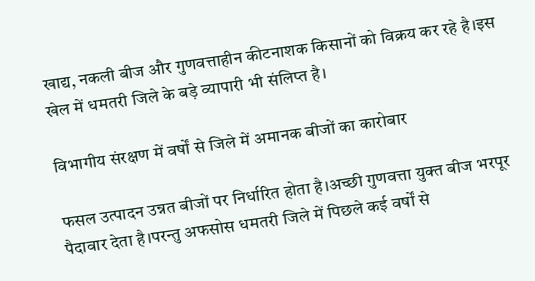खाद्य, नकली बीज और गुणवत्ताहीन कीटनाशक किसानों को विक्रय कर रहे है।इस खेल में धमतरी जिले के बड़े व्यापारी भी संलिप्त है।

विभागीय संरक्षण में वर्षों से जिले में अमानक बीजों का कारोबार

फसल उत्पादन उन्नत बीजों पर निर्धारित होता है।अच्छी गुणवत्ता युक्त बीज भरपूर पैदावार देता है।परन्तु अफसोस धमतरी जिले में पिछले कई वर्षों से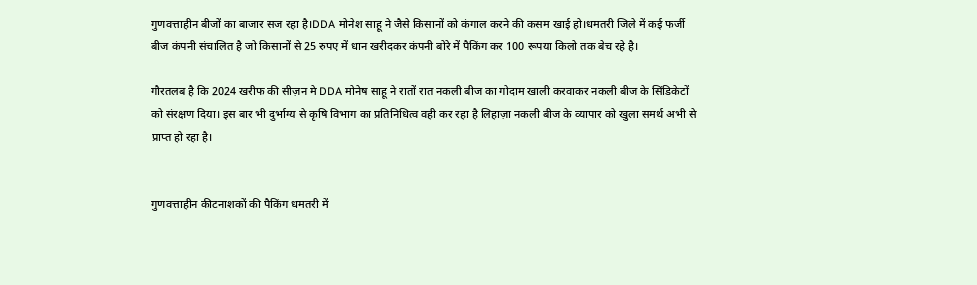गुणवत्ताहीन बीजों का बाजार सज रहा है।DDA मोनेश साहू ने जैसे किसानों को कंगाल करने की कसम खाई हो।धमतरी जिले में कई फर्जी बीज कंपनी संचालित है जो किसानों से 25 रुपए में धान खरीदकर कंपनी बोरे में पैकिंग कर 100 रूपया किलो तक बेच रहे है।

गौरतलब है कि 2024 खरीफ की सीज़न मे DDA मोनेष साहू ने रातों रात नकली बीज का गोदाम खाली करवाकर नकली बीज के सिंडिकेटों को संरक्षण दिया। इस बार भी दुर्भाग्य से कृषि विभाग का प्रतिनिधित्व वही कर रहा है लिहाज़ा नकली बीज के व्यापार को खुला समर्थ अभी से प्राप्त हो रहा है।


गुणवत्ताहीन कीटनाशकों की पैकिंग धमतरी में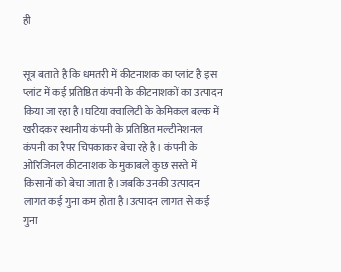ही


सूत्र बताते है कि धमतरी में कीटनाशक का प्लांट है इस प्लांट में कई प्रतिष्ठित कंपनी के कीटनाशकों का उत्पादन किया जा रहा है।घटिया क्वालिटी के केमिकल बल्क में खरीदकर स्थानीय कंपनी के प्रतिष्ठित मल्टीनेशनल कंपनी का रैपर चिपकाकर बेचा रहे है। कंपनी के ओरिजिनल कीटनाशक के मुकाबले कुछ सस्ते में किसानों को बेचा जाता है।जबकि उनकी उत्पादन लागत कई गुना कम होता है।उत्पादन लागत से कई गुना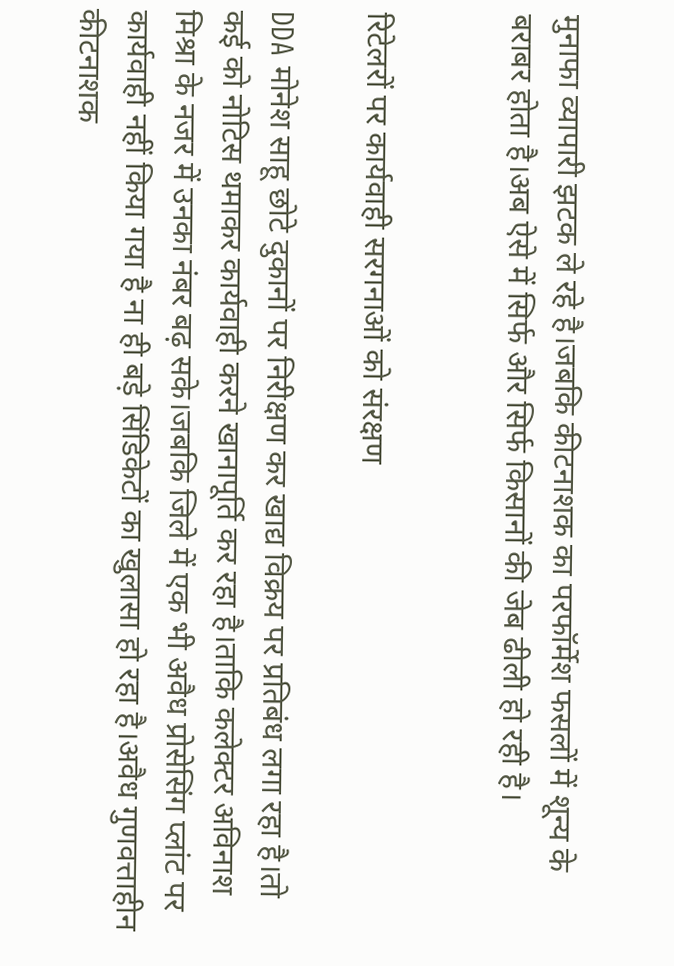मुनाफा व्यापारी झटक ले रहे है।जबकि कीटनाशक का परफॉर्मेश फसलों में शून्य के बराबर होता है।अब ऐसे में सिर्फ और सिर्फ किसानों की जेब ढीली हो रही है।


रिटेलरों पर कार्यवाही सरगनाओं को संरक्षण

DDA मोनेश साहू छोटे दुकानों पर निरीक्षण कर खाद्य विक्रय पर प्रतिबंध लगा रहा है।तो कई को नोटिस थमाकर कार्यवाही करने खानापूर्ति कर रहा है।ताकि कलेक्टर अविनाश मिश्रा के नजर में उनका नंबर बढ़ सके।जबकि जिले में एक भी अवैध प्रोसेसिंग प्लांट पर कार्यवाही नहीं किया गया है ना ही बड़े सिंडिकेटों का खुलासा हो रहा है।अवैध गुणवत्ताहीन कीटनाशक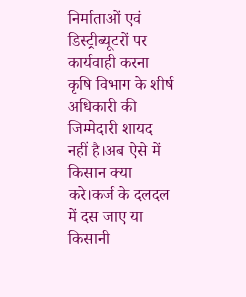निर्माताओं एवं डिस्ट्रीब्यूटरों पर कार्यवाही करना कृषि विभाग के शीर्ष अधिकारी की जिम्मेदारी शायद नहीं है।अब ऐसे में किसान क्या करे।कर्ज के दलदल में दस जाए या किसानी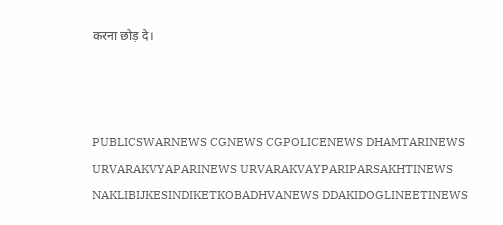करना छोड़ दे।



PUBLICSWARNEWS CGNEWS CGPOLICENEWS DHAMTARINEWS URVARAKVYAPARINEWS URVARAKVAYPARIPARSAKHTINEWS NAKLIBIJKESINDIKETKOBADHVANEWS DDAKIDOGLINEETINEWS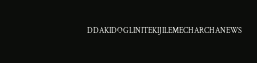DDAKIDOGLINITEKIJILEMECHARCHANEWS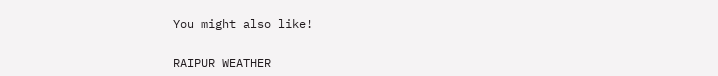You might also like!


RAIPUR WEATHER